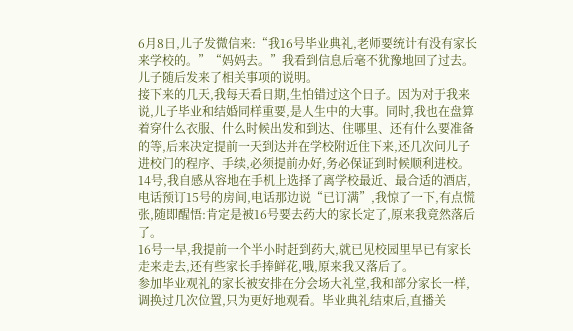6月8日,儿子发微信来:“我16号毕业典礼,老师要统计有没有家长来学校的。”“妈妈去。”我看到信息后毫不犹豫地回了过去。儿子随后发来了相关事项的说明。
接下来的几天,我每天看日期,生怕错过这个日子。因为对于我来说,儿子毕业和结婚同样重要,是人生中的大事。同时,我也在盘算着穿什么衣服、什么时候出发和到达、住哪里、还有什么要准备的等,后来决定提前一天到达并在学校附近住下来,还几次问儿子进校门的程序、手续,必须提前办好,务必保证到时候顺利进校。
14号,我自感从容地在手机上选择了离学校最近、最合适的酒店,电话预订15号的房间,电话那边说“已订满”,我惊了一下,有点慌张,随即醒悟:肯定是被16号要去药大的家长定了,原来我竟然落后了。
16号一早,我提前一个半小时赶到药大,就已见校园里早已有家长走来走去,还有些家长手捧鲜花,哦,原来我又落后了。
参加毕业观礼的家长被安排在分会场大礼堂,我和部分家长一样,调换过几次位置,只为更好地观看。毕业典礼结束后,直播关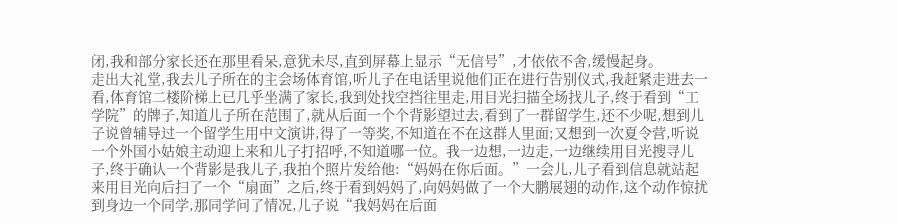闭,我和部分家长还在那里看呆,意犹未尽,直到屏幕上显示“无信号”,才依依不舍,缓慢起身。
走出大礼堂,我去儿子所在的主会场体育馆,听儿子在电话里说他们正在进行告别仪式,我赶紧走进去一看,体育馆二楼阶梯上已几乎坐满了家长,我到处找空挡往里走,用目光扫描全场找儿子,终于看到“工学院”的牌子,知道儿子所在范围了,就从后面一个个背影望过去,看到了一群留学生,还不少呢,想到儿子说曾辅导过一个留学生用中文演讲,得了一等奖,不知道在不在这群人里面;又想到一次夏令营,听说一个外国小姑娘主动迎上来和儿子打招呼,不知道哪一位。我一边想,一边走,一边继续用目光搜寻儿子,终于确认一个背影是我儿子,我拍个照片发给他:“妈妈在你后面。”一会儿,儿子看到信息就站起来用目光向后扫了一个“扇面”之后,终于看到妈妈了,向妈妈做了一个大鹏展翅的动作,这个动作惊扰到身边一个同学,那同学问了情况,儿子说“我妈妈在后面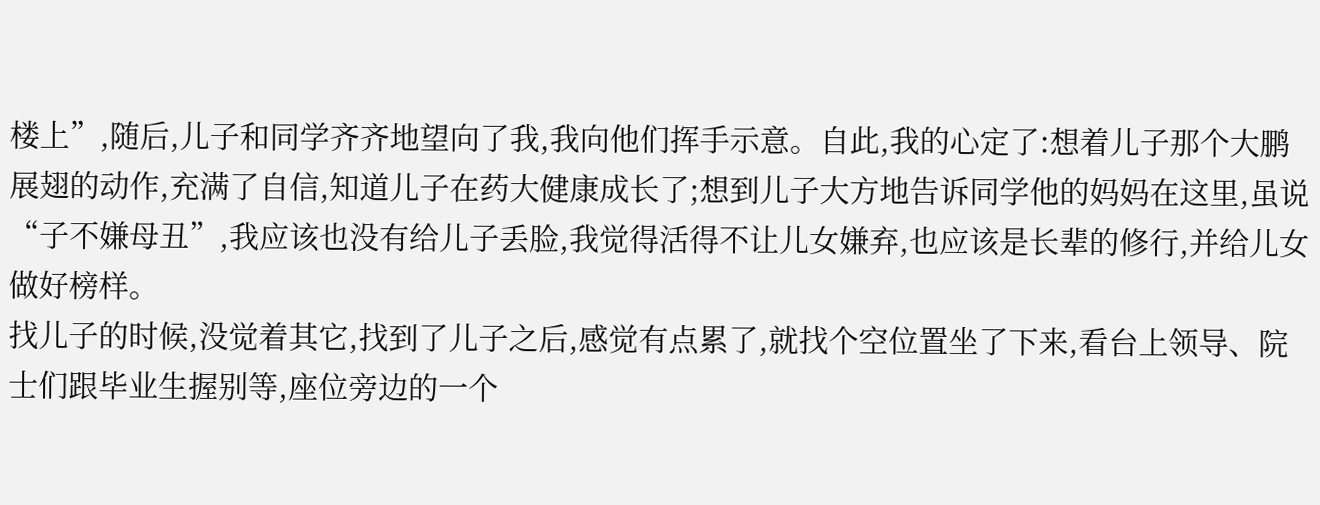楼上”,随后,儿子和同学齐齐地望向了我,我向他们挥手示意。自此,我的心定了:想着儿子那个大鹏展翅的动作,充满了自信,知道儿子在药大健康成长了;想到儿子大方地告诉同学他的妈妈在这里,虽说“子不嫌母丑”,我应该也没有给儿子丢脸,我觉得活得不让儿女嫌弃,也应该是长辈的修行,并给儿女做好榜样。
找儿子的时候,没觉着其它,找到了儿子之后,感觉有点累了,就找个空位置坐了下来,看台上领导、院士们跟毕业生握别等,座位旁边的一个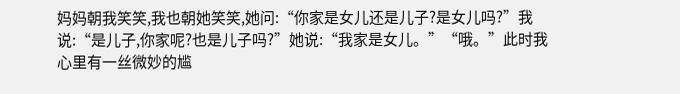妈妈朝我笑笑,我也朝她笑笑,她问:“你家是女儿还是儿子?是女儿吗?”我说:“是儿子,你家呢?也是儿子吗?”她说:“我家是女儿。”“哦。”此时我心里有一丝微妙的尴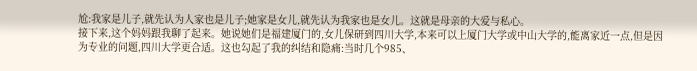尬:我家是儿子,就先认为人家也是儿子;她家是女儿,就先认为我家也是女儿。这就是母亲的大爱与私心。
接下来,这个妈妈跟我聊了起来。她说她们是福建厦门的,女儿保研到四川大学,本来可以上厦门大学或中山大学的,能离家近一点,但是因为专业的问题,四川大学更合适。这也勾起了我的纠结和隐痛:当时几个985、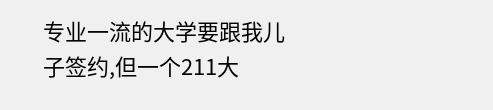专业一流的大学要跟我儿子签约,但一个211大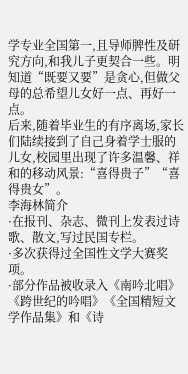学专业全国第一,且导师脾性及研究方向,和我儿子更契合一些。明知道“既要又要”是贪心,但做父母的总希望儿女好一点、再好一点。
后来,随着毕业生的有序离场,家长们陆续接到了自己身着学士服的儿女,校园里出现了许多温馨、祥和的移动风景:“喜得贵子”“喜得贵女”。
李海林简介
·在报刊、杂志、微刊上发表过诗歌、散文,写过民国专栏。
·多次获得过全国性文学大赛奖项。
·部分作品被收录入《南吟北唱》《跨世纪的吟唱》《全国精短文学作品集》和《诗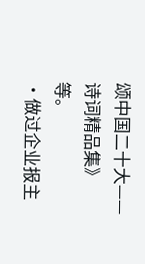颂中国二十大——诗词精品集》等。
·做过企业报主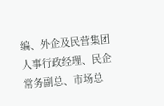编、外企及民营集团人事行政经理、民企常务副总、市场总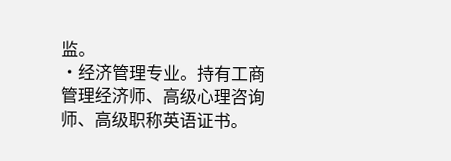监。
·经济管理专业。持有工商管理经济师、高级心理咨询师、高级职称英语证书。